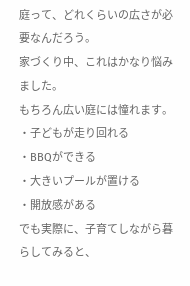庭って、どれくらいの広さが必要なんだろう。
家づくり中、これはかなり悩みました。
もちろん広い庭には憧れます。
・子どもが走り回れる
・BBQができる
・大きいプールが置ける
・開放感がある
でも実際に、子育てしながら暮らしてみると、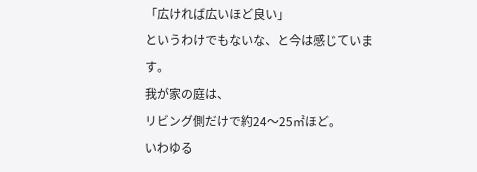「広ければ広いほど良い」
というわけでもないな、と今は感じています。
我が家の庭は、
リビング側だけで約24〜25㎡ほど。
いわゆる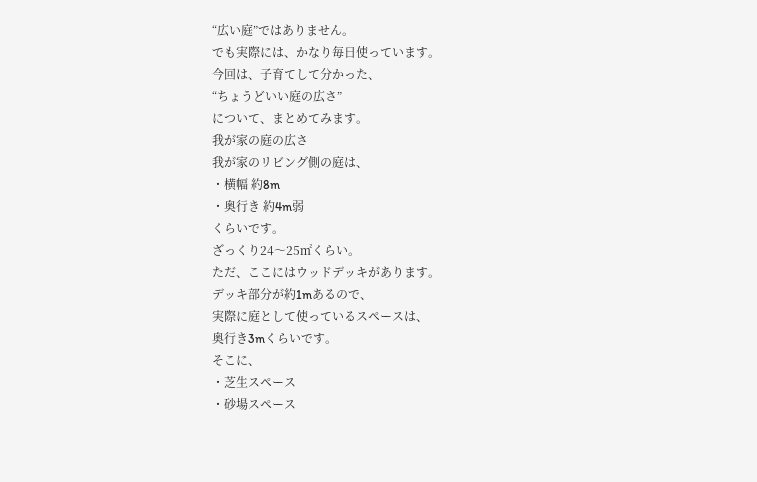“広い庭”ではありません。
でも実際には、かなり毎日使っています。
今回は、子育てして分かった、
“ちょうどいい庭の広さ”
について、まとめてみます。
我が家の庭の広さ
我が家のリビング側の庭は、
・横幅 約8m
・奥行き 約4m弱
くらいです。
ざっくり24〜25㎡くらい。
ただ、ここにはウッドデッキがあります。
デッキ部分が約1mあるので、
実際に庭として使っているスペースは、
奥行き3mくらいです。
そこに、
・芝生スペース
・砂場スペース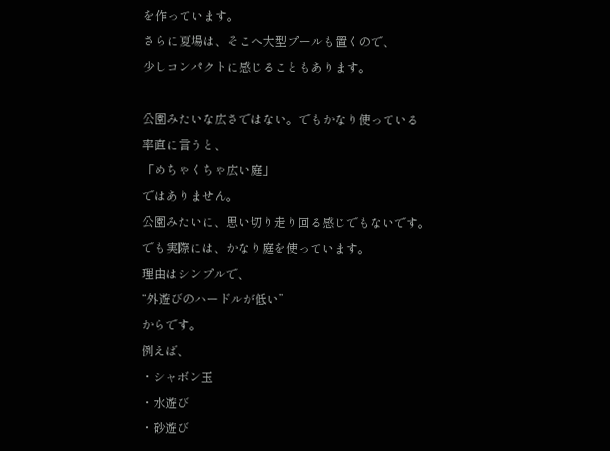を作っています。
さらに夏場は、そこへ大型プールも置くので、
少しコンパクトに感じることもあります。

公園みたいな広さではない。でもかなり使っている
率直に言うと、
「めちゃくちゃ広い庭」
ではありません。
公園みたいに、思い切り走り回る感じでもないです。
でも実際には、かなり庭を使っています。
理由はシンプルで、
“外遊びのハードルが低い”
からです。
例えば、
・シャボン玉
・水遊び
・砂遊び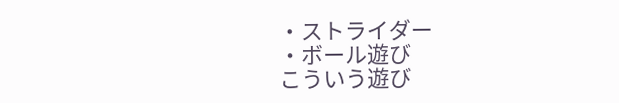・ストライダー
・ボール遊び
こういう遊び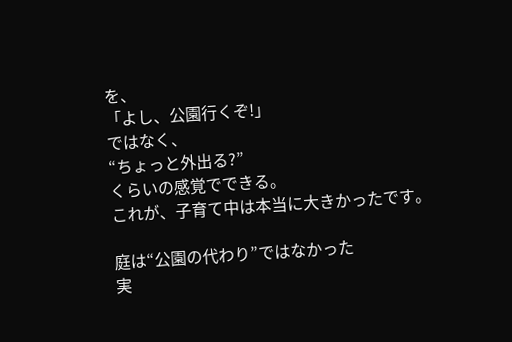を、
「よし、公園行くぞ!」
ではなく、
“ちょっと外出る?”
くらいの感覚でできる。
これが、子育て中は本当に大きかったです。

庭は“公園の代わり”ではなかった
実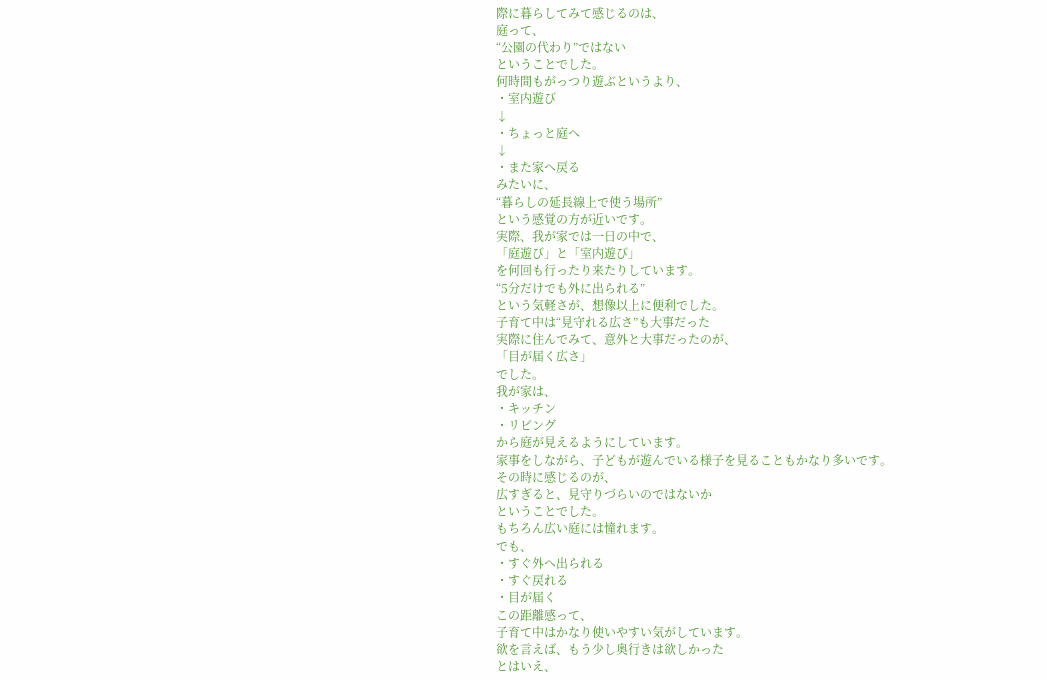際に暮らしてみて感じるのは、
庭って、
“公園の代わり”ではない
ということでした。
何時間もがっつり遊ぶというより、
・室内遊び
↓
・ちょっと庭へ
↓
・また家へ戻る
みたいに、
“暮らしの延長線上で使う場所”
という感覚の方が近いです。
実際、我が家では一日の中で、
「庭遊び」と「室内遊び」
を何回も行ったり来たりしています。
“5分だけでも外に出られる”
という気軽さが、想像以上に便利でした。
子育て中は“見守れる広さ”も大事だった
実際に住んでみて、意外と大事だったのが、
「目が届く広さ」
でした。
我が家は、
・キッチン
・リビング
から庭が見えるようにしています。
家事をしながら、子どもが遊んでいる様子を見ることもかなり多いです。
その時に感じるのが、
広すぎると、見守りづらいのではないか
ということでした。
もちろん広い庭には憧れます。
でも、
・すぐ外へ出られる
・すぐ戻れる
・目が届く
この距離感って、
子育て中はかなり使いやすい気がしています。
欲を言えば、もう少し奥行きは欲しかった
とはいえ、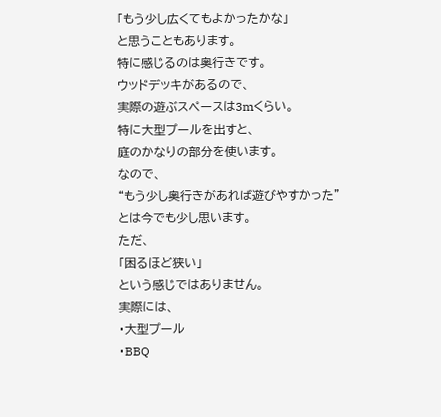「もう少し広くてもよかったかな」
と思うこともあります。
特に感じるのは奥行きです。
ウッドデッキがあるので、
実際の遊ぶスペースは3mくらい。
特に大型プールを出すと、
庭のかなりの部分を使います。
なので、
“もう少し奥行きがあれば遊びやすかった”
とは今でも少し思います。
ただ、
「困るほど狭い」
という感じではありません。
実際には、
・大型プール
・BBQ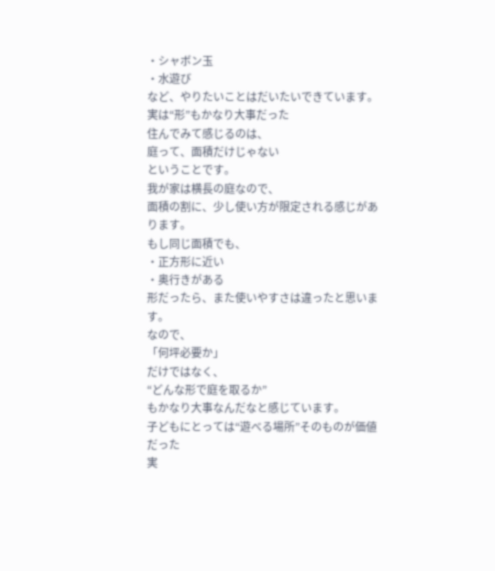・シャボン玉
・水遊び
など、やりたいことはだいたいできています。
実は“形”もかなり大事だった
住んでみて感じるのは、
庭って、面積だけじゃない
ということです。
我が家は横長の庭なので、
面積の割に、少し使い方が限定される感じがあります。
もし同じ面積でも、
・正方形に近い
・奥行きがある
形だったら、また使いやすさは違ったと思います。
なので、
「何坪必要か」
だけではなく、
“どんな形で庭を取るか”
もかなり大事なんだなと感じています。
子どもにとっては“遊べる場所”そのものが価値だった
実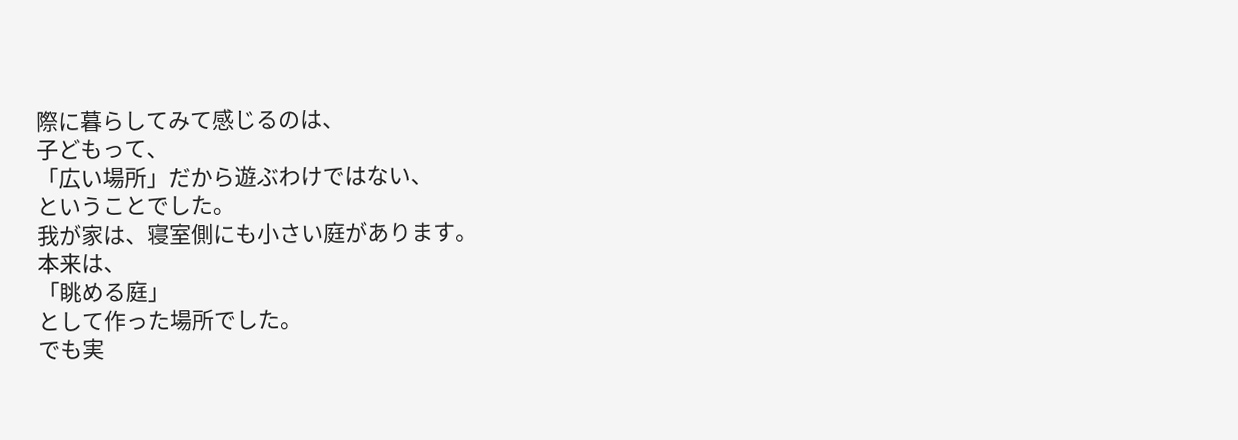際に暮らしてみて感じるのは、
子どもって、
「広い場所」だから遊ぶわけではない、
ということでした。
我が家は、寝室側にも小さい庭があります。
本来は、
「眺める庭」
として作った場所でした。
でも実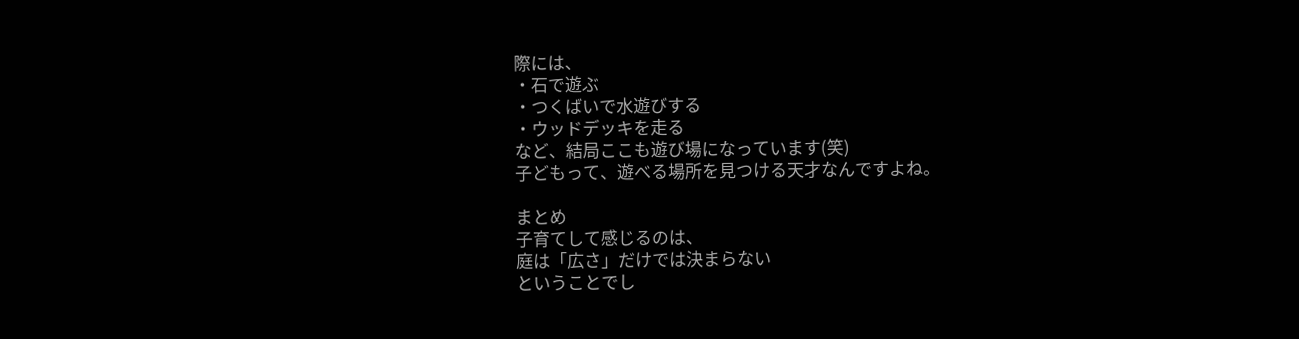際には、
・石で遊ぶ
・つくばいで水遊びする
・ウッドデッキを走る
など、結局ここも遊び場になっています(笑)
子どもって、遊べる場所を見つける天才なんですよね。

まとめ
子育てして感じるのは、
庭は「広さ」だけでは決まらない
ということでし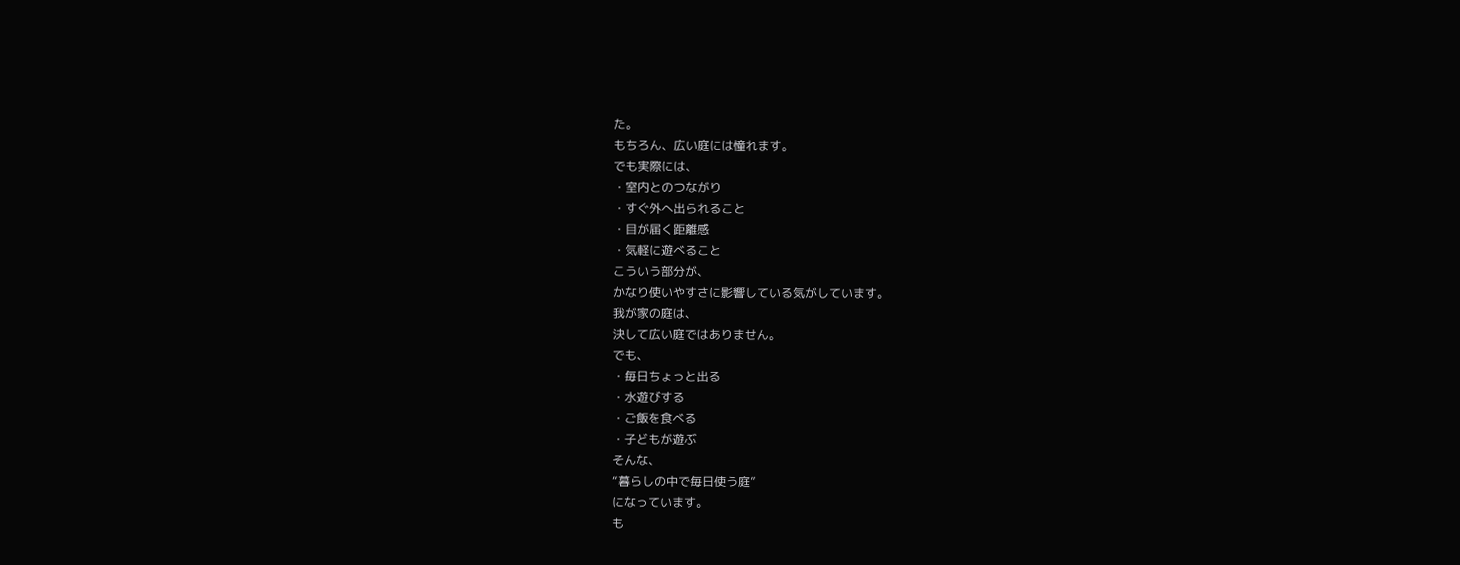た。
もちろん、広い庭には憧れます。
でも実際には、
・室内とのつながり
・すぐ外へ出られること
・目が届く距離感
・気軽に遊べること
こういう部分が、
かなり使いやすさに影響している気がしています。
我が家の庭は、
決して広い庭ではありません。
でも、
・毎日ちょっと出る
・水遊びする
・ご飯を食べる
・子どもが遊ぶ
そんな、
“暮らしの中で毎日使う庭”
になっています。
も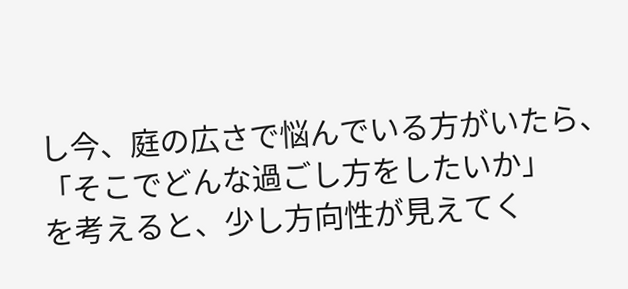し今、庭の広さで悩んでいる方がいたら、
「そこでどんな過ごし方をしたいか」
を考えると、少し方向性が見えてく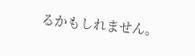るかもしれません。